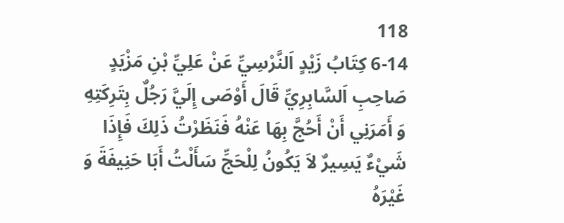118
6-14 كِتَابُ زَيْدٍ اَلنَّرْسِيِّ عَنْ عَلِيِّ بْنِ مَزْيَدٍ صَاحِبِ اَلسَّابِرِيِّ قَالَ أَوْصَى إِلَيَّ رَجُلٌ بِتَرِكَتِهِ وَ أَمَرَنِي أَنْ أَحُجَّ بِهَا عَنْهُ فَنَظَرْتُ ذَلِكَ فَإِذَا شَيْءٌ يَسِيرٌ لاَ يَكُونُ لِلْحَجِّ سَأَلْتُ أَبَا حَنِيفَةَ وَ غَيْرَهُ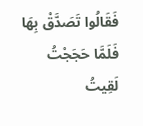فَقَالُوا تَصَدَّقْ بِهَا فَلَمَّا حَجَجْتُ لَقِيتُ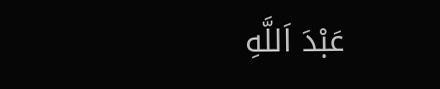عَبْدَ اَللَّهِ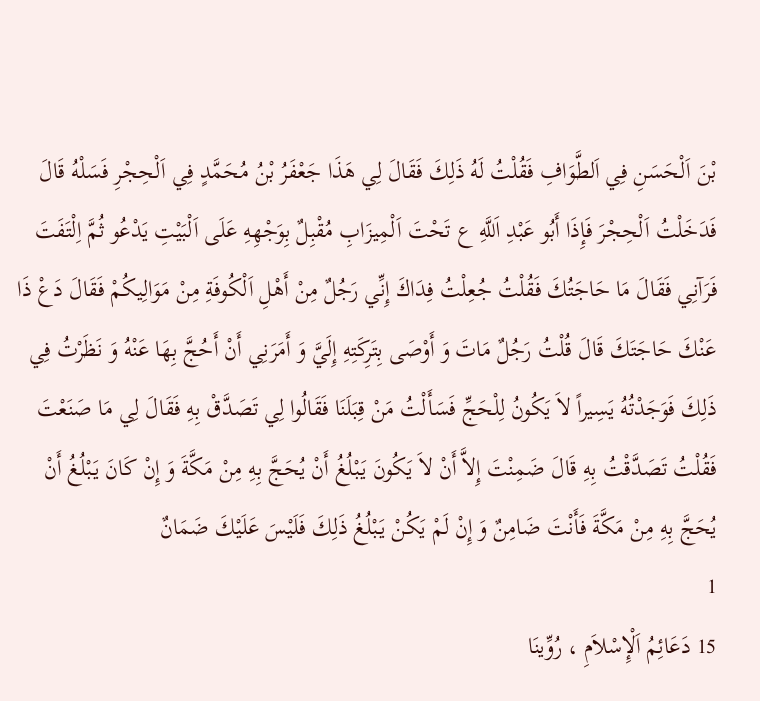بْنَ اَلْحَسَنِ فِي اَلطَّوَافِ فَقُلْتُ لَهُ ذَلِكَ فَقَالَ لِي هَذَا جَعْفَرُ بْنُ مُحَمَّدٍ فِي اَلْحِجْرِ فَسَلْهُ قَالَ فَدَخَلْتُ اَلْحِجْرَ فَإِذَا أَبُو عَبْدِ اَللَّهِ ع تَحْتَ اَلْمِيزَابِ مُقْبِلٌ بِوَجْهِهِ عَلَى اَلْبَيْتِ يَدْعُو ثُمَّ اِلْتَفَتَ فَرَآنِي فَقَالَ مَا حَاجَتُكَ فَقُلْتُ جُعِلْتُ فِدَاكَ إِنِّي رَجُلٌ مِنْ أَهْلِ اَلْكُوفَةِ مِنْ مَوَالِيكُمْ فَقَالَ دَعْ ذَا عَنْكَ حَاجَتَكَ قَالَ قُلْتُ رَجُلٌ مَاتَ وَ أَوْصَى بِتَرِكَتِهِ إِلَيَّ وَ أَمَرَنِي أَنْ أَحُجَّ بِهَا عَنْهُ وَ نَظَرْتُ فِي ذَلِكَ فَوَجَدْتُهُ يَسِيراً لاَ يَكُونُ لِلْحَجِّ فَسَأَلْتُ مَنْ قِبَلَنَا فَقَالُوا لِي تَصَدَّقْ بِهِ فَقَالَ لِي مَا صَنَعْتَ فَقُلْتُ تَصَدَّقْتُ بِهِ قَالَ ضَمِنْتَ إِلاَّ أَنْ لاَ يَكُونَ يَبْلُغُ أَنْ يُحَجَّ بِهِ مِنْ مَكَّةَ وَ إِنْ كَانَ يَبْلُغُ أَنْ يُحَجَّ بِهِ مِنْ مَكَّةَ فَأَنْتَ ضَامِنٌ وَ إِنْ لَمْ يَكُنْ يَبْلُغُ ذَلِكَ فَلَيْسَ عَلَيْكَ ضَمَانٌ
1
15 دَعَائِمُ اَلْإِسْلاَمِ ، رُوِّينَا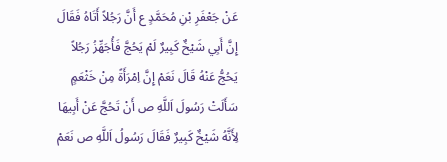عَنْ جَعْفَرِ بْنِ مُحَمَّدٍ ع أَنَّ رَجُلاً أَتَاهُ فَقَالَ إِنَّ أَبِي شَيْخٌ كَبِيرٌ لَمْ يَحُجَّ فَأُجَهِّزُ رَجُلاً يَحُجُّ عَنْهُ قَالَ نَعَمْ إِنَّ اِمْرَأَةً مِنْ خَثْعَمٍ سَأَلَتْ رَسُولَ اَللَّهِ ص أَنْ تَحُجَّ عَنْ أَبِيهَا لِأَنَّهُ شَيْخٌ كَبِيرٌ فَقَالَ رَسُولُ اَللَّهِ ص نَعَمْ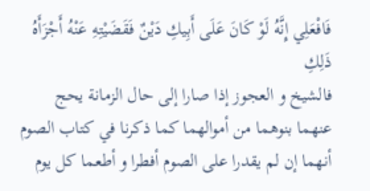فَافْعَلِي إِنَّهُ لَوْ كَانَ عَلَى أَبِيكِ دَيْنٌ فَقَضَيْتِهِ عَنْهُ أَجْزَأَهُ ذَلِكِ
فالشيخ و العجوز إذا صارا إلى حال الزمانة يحج عنهما بنوهما من أموالهما كما ذكرنا في كتاب الصوم أنهما إن لم يقدرا على الصوم أفطرا و أطعما كل يوم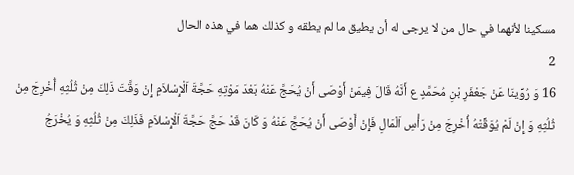مسكينا لأنهما في حال من لا يرجى له أن يطيق ما لم يطقه و كذلك هما في هذه الحال
2
16 وَ رُوِّينَا عَنْ جَعْفَرِ بْنِ مُحَمَّدٍ ع أَنَّهُ قَالَ فِيمَنْ أَوْصَى أَنْ يُحَجَّ عَنْهُ بَعْدَ مَوْتِهِ حَجَّةَ اَلْإِسْلاَمِ إِنْ وَقَّتَ ذَلِكَ مِنْ ثُلُثِهِ أُخْرِجَ مِنْ ثُلُثِهِ وَ إِنْ لَمْ يُوَقِّتْهُ أُخْرِجَ مِنْ رَأْسِ اَلْمَالِ فَإِنْ أَوْصَى أَنْ يُحَجَّ عَنْهُ وَ كَانَ قَدْ حَجَّ حَجَّةَ اَلْإِسْلاَمِ فَذَلِكَ مِنْ ثُلُثِهِ وَ يُخْرَجُ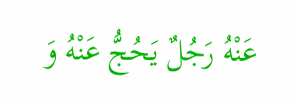عَنْهُ رَجُلٌ يَحُجُّ عَنْهُ وَ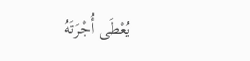يُعْطَى أُجْرَتَهُ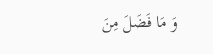وَ مَا فَضَلَ مِنَ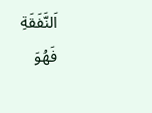اَلنَّفَقَةِ فَهُوَ